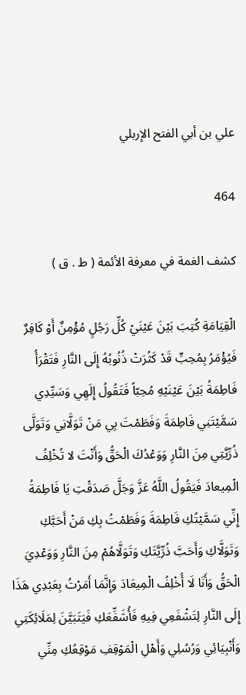علي بن أبي الفتح الإربلي

464

كشف الغمة في معرفة الأئمة ( ط . ق )

الْقِيَامَةِ كُتِبَ بَيْنَ عَيْنَيْ كُلِّ رَجُلٍ مُؤْمِنٌ أَوْ كَافِرٌ فَيُؤْمَرُ بِمُحِبٍّ قَدْ كَثُرَتْ ذُنُوبُهُ إِلَى النَّارِ فَتَقْرَأُ فَاطِمَةُ بَيْنَ عَيْنَيْهِ مُحِبّاً فَتَقُولُ إِلَهِي وَسَيِّدِي سَمَّيْتَنِي فَاطِمَةَ وَفَطَمْتَ بِي مَنْ تَوَلَّانِي وَتَوَلَّى ذُرِّيَّتِي مِنَ النَّارِ وَوَعْدُكَ الْحَقُّ وَأَنْتَ لا تُخْلِفُ الْمِيعادَ فَيَقُولُ اللَّهُ عَزَّ وَجَلَّ صَدَقْتِ يَا فَاطِمَةُ إِنِّي سَمَّيْتُكِ فَاطِمَةَ وَفَطَمْتُ بِكِ مَنْ أَحَبَّكِ وَتَوَلَّاكِ وَأَحَبَّ ذُرِّيَّتَكِ وَتَوَلَّاهُمْ مِنَ النَّارِ وَوَعْدِيَ الْحَقُّ وَأَنَا لَا أُخْلِفُ الْمِيعَادَ وَإِنَّمَا أَمَرْتُ بِعَبْدِي هَذَا إِلَى النَّارِ لِتَشْفَعِي فِيهِ فَأُشَفِّعَكِ فَيَتَبَيَّنَ لِمَلَائِكَتِي وَأَنْبِيَائِي وَرُسُلِي وَأَهْلِ الْمَوْقِفِ مَوْقِعُكِ مِنِّي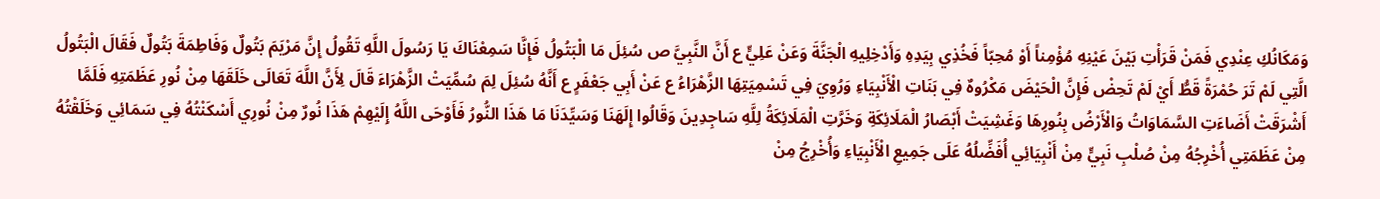وَمَكَانُكِ عِنْدِي فَمَنْ قَرَأْتِ بَيْنَ عَيْنِهِ مُؤْمِناً أَوْ مُحِبّاً فَخُذِي بِيَدِهِ وَأَدْخِلِيهِ الْجَنَّةَ وَعَنْ عَلِيٍّ ع أَنَّ النَّبِيَّ ص سُئِلَ مَا الْبَتُولُ فَإِنَّا سَمِعْنَاكَ يَا رَسُولَ اللَّهِ تَقُولُ إِنَّ مَرْيَمَ بَتُولٌ وَفَاطِمَةَ بَتُولٌ فَقَالَ الْبَتُولُ الَّتِي لَمْ تَرَ حُمْرَةً قَطُّ أَيْ لَمْ تَحِضْ فَإِنَّ الْحَيْضَ مَكْرُوهٌ فِي بَنَاتِ الْأَنْبِيَاءِ وَرُوِيَ فِي تَسْمِيَتِهَا الزَّهْرَاءُ ع عَنْ أَبِي جَعْفَرٍ ع أَنَّهُ سُئِلَ لِمَ سُمِّيَتْ الزَّهْرَاءَ قَالَ لِأَنَّ اللَّهَ تَعَالَى خَلَقَهَا مِنْ نُورِ عَظَمَتِهِ فَلَمَّا أَشْرَقَتْ أَضَاءَتِ السَّمَاوَاتُ وَالْأَرْضُ بِنُورِهَا وَغَشِيَتْ أَبْصَارُ الْمَلَائِكَةِ وَخَرَّتِ الْمَلَائِكَةُ لِلَّهِ سَاجِدِينَ وَقَالُوا إِلَهَنَا وَسَيِّدَنَا مَا هَذَا النُّورُ فَأَوْحَى اللَّهُ إِلَيْهِمْ هَذَا نُورٌ مِنْ نُورِي أَسْكَنْتُهُ فِي سَمَائِي وَخَلَقْتُهُ مِنْ عَظَمَتِي أُخْرِجُهُ مِنْ صُلْبِ نَبِيٍّ مِنْ أَنْبِيَائِي أُفَضِّلُهُ عَلَى جَمِيعِ الْأَنْبِيَاءِ وَأُخْرِجُ مِنْ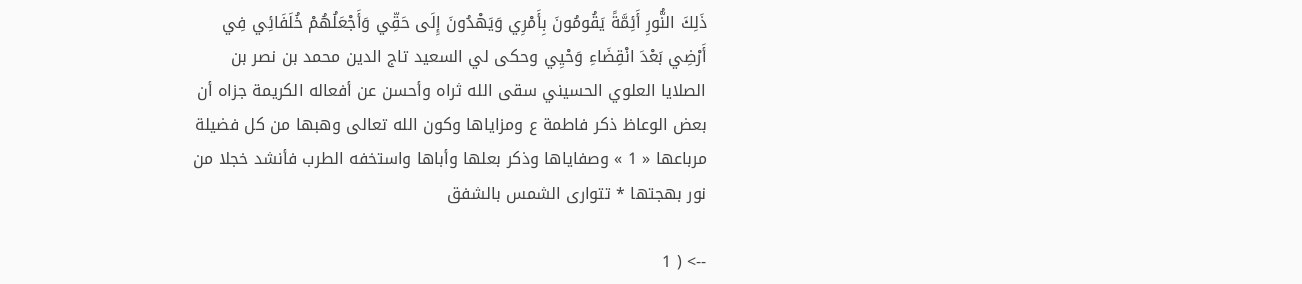ذَلِكَ النُّورِ أَئِمَّةً يَقُومُونَ بِأَمْرِي وَيَهْدُونَ إِلَى حَقِّي وَأَجْعَلُهُمْ خُلَفَائِي فِي أَرْضِي بَعْدَ انْقِضَاءِ وَحْيِي وحكى لي السعيد تاج الدين محمد بن نصر بن الصلايا العلوي الحسيني سقى الله ثراه وأحسن عن أفعاله الكريمة جزاه أن بعض الوعاظ ذكر فاطمة ع ومزاياها وكون الله تعالى وهبها من كل فضيلة مرباعها « 1 » وصفاياها وذكر بعلها وأباها واستخفه الطرب فأنشد خجلا من نور بهجتها * تتوارى الشمس بالشفق

--> ( 1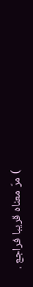) مرّ معناه قريبا فراجع .